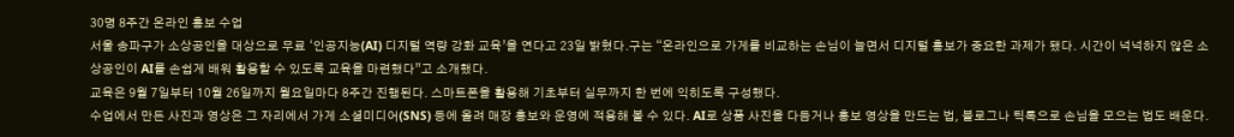30명 8주간 온라인 홍보 수업
서울 송파구가 소상공인을 대상으로 무료 ‘인공지능(AI) 디지털 역량 강화 교육’을 연다고 23일 밝혔다.구는 “온라인으로 가게를 비교하는 손님이 늘면서 디지털 홍보가 중요한 과제가 됐다. 시간이 넉넉하지 않은 소상공인이 AI를 손쉽게 배워 활용할 수 있도록 교육을 마련했다”고 소개했다.
교육은 9월 7일부터 10월 26일까지 월요일마다 8주간 진행된다. 스마트폰을 활용해 기초부터 실무까지 한 번에 익히도록 구성했다.
수업에서 만든 사진과 영상은 그 자리에서 가게 소셜미디어(SNS) 등에 올려 매장 홍보와 운영에 적용해 볼 수 있다. AI로 상품 사진을 다듬거나 홍보 영상을 만드는 법, 블로그나 틱톡으로 손님을 모으는 법도 배운다.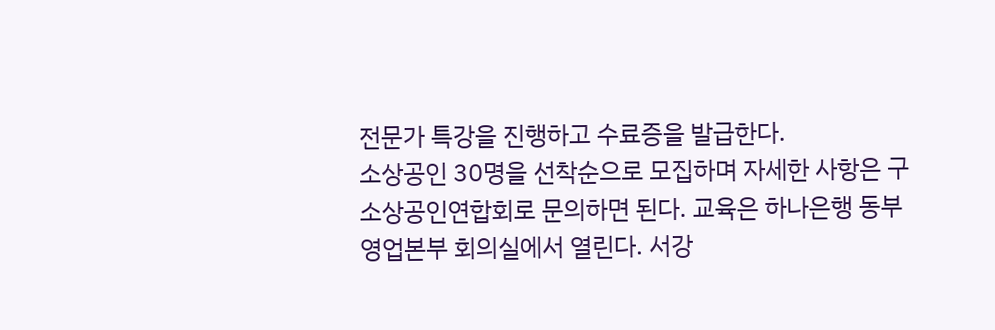전문가 특강을 진행하고 수료증을 발급한다.
소상공인 30명을 선착순으로 모집하며 자세한 사항은 구소상공인연합회로 문의하면 된다. 교육은 하나은행 동부영업본부 회의실에서 열린다. 서강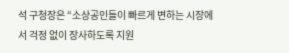석 구청장은 “소상공인들이 빠르게 변하는 시장에서 걱정 없이 장사하도록 지원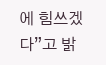에 힘쓰겠다”고 밝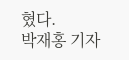혔다.
박재홍 기자